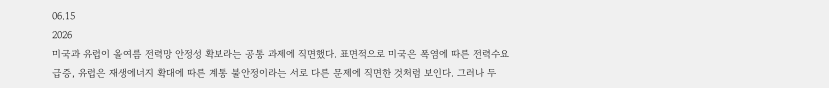06.15
2026
미국과 유럽이 올여름 전력망 안정성 확보라는 공통 과제에 직면했다. 표면적으로 미국은 폭염에 따른 전력수요 급증, 유럽은 재생에너지 확대에 따른 계통 불안정이라는 서로 다른 문제에 직면한 것처럼 보인다. 그러나 두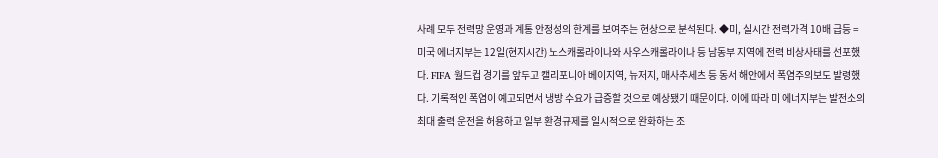사례 모두 전력망 운영과 계통 안정성의 한계를 보여주는 현상으로 분석된다. ◆미, 실시간 전력가격 10배 급등 = 미국 에너지부는 12일(현지시간) 노스캐롤라이나와 사우스캐롤라이나 등 남동부 지역에 전력 비상사태를 선포했다. FIFA 월드컵 경기를 앞두고 캘리포니아 베이지역, 뉴저지, 매사추세츠 등 동서 해안에서 폭염주의보도 발령했다. 기록적인 폭염이 예고되면서 냉방 수요가 급증할 것으로 예상됐기 때문이다. 이에 따라 미 에너지부는 발전소의 최대 출력 운전을 허용하고 일부 환경규제를 일시적으로 완화하는 조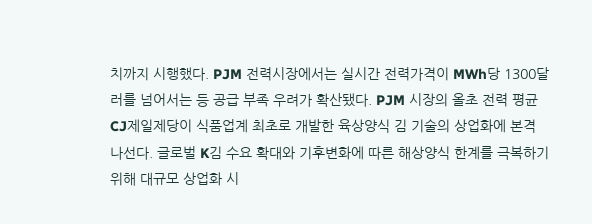치까지 시행했다. PJM 전력시장에서는 실시간 전력가격이 MWh당 1300달러를 넘어서는 등 공급 부족 우려가 확산됐다. PJM 시장의 올초 전력 평균
CJ제일제당이 식품업계 최초로 개발한 육상양식 김 기술의 상업화에 본격 나선다. 글로벌 K김 수요 확대와 기후변화에 따른 해상양식 한계를 극복하기 위해 대규모 상업화 시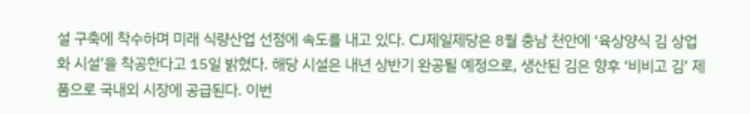설 구축에 착수하며 미래 식량산업 선점에 속도를 내고 있다. CJ제일제당은 8월 충남 천안에 ‘육상양식 김 상업화 시설’을 착공한다고 15일 밝혔다. 해당 시설은 내년 상반기 완공될 예정으로, 생산된 김은 향후 ‘비비고 김’ 제품으로 국내외 시장에 공급된다. 이번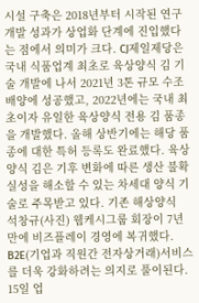시설 구축은 2018년부터 시작된 연구개발 성과가 상업화 단계에 진입했다는 점에서 의미가 크다. CJ제일제당은 국내 식품업계 최초로 육상양식 김 기술 개발에 나서 2021년 3톤 규모 수조 배양에 성공했고, 2022년에는 국내 최초이자 유일한 육상양식 전용 김 품종을 개발했다. 올해 상반기에는 해당 품종에 대한 특허 등록도 완료했다. 육상양식 김은 기후 변화에 따른 생산 불확실성을 해소할 수 있는 차세대 양식 기술로 주목받고 있다. 기존 해상양식
석창규(사진) 웹케시그룹 회장이 7년만에 비즈플레이 경영에 복귀했다. B2E(기업과 직원간 전자상거래)서비스를 더욱 강화하려는 의지로 풀이된다. 15일 업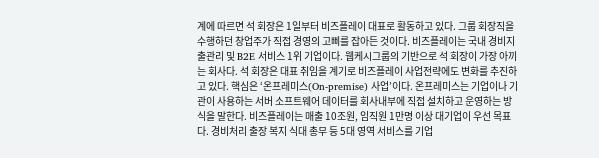계에 따르면 석 회장은 1일부터 비즈플레이 대표로 활동하고 있다. 그룹 회장직을 수행하던 창업주가 직접 경영의 고삐를 잡아든 것이다. 비즈플레이는 국내 경비지출관리 및 B2E 서비스 1위 기업이다. 웹케시그룹의 기반으로 석 회장이 가장 아끼는 회사다. 석 회장은 대표 취임을 계기로 비즈플레이 사업전략에도 변화를 추진하고 있다. 핵심은 ‘온프레미스(On-premise) 사업’이다. 온프레미스는 기업이나 기관이 사용하는 서버 소프트웨어 데이터를 회사내부에 직접 설치하고 운영하는 방식을 말한다. 비즈플레이는 매출 10조원, 임직원 1만명 이상 대기업이 우선 목표다. 경비처리 출장 복지 식대 총무 등 5대 영역 서비스를 기업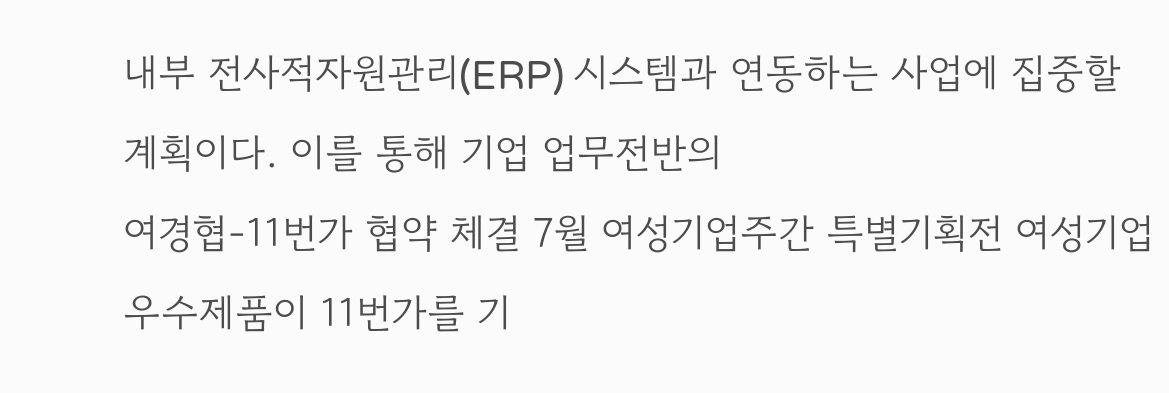내부 전사적자원관리(ERP) 시스템과 연동하는 사업에 집중할 계획이다. 이를 통해 기업 업무전반의
여경협-11번가 협약 체결 7월 여성기업주간 특별기획전 여성기업 우수제품이 11번가를 기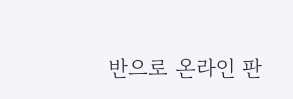반으로 온라인 판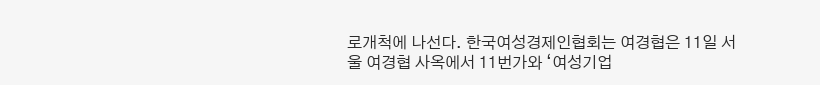로개척에 나선다. 한국여성경제인협회는 여경협은 11일 서울 여경협 사옥에서 11번가와 ‘여성기업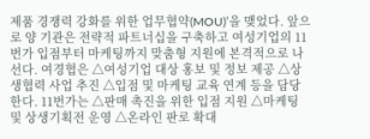제품 경쟁력 강화를 위한 업무협약(MOU)’을 맺었다. 앞으로 양 기관은 전략적 파트너십을 구축하고 여성기업의 11번가 입점부터 마케팅까지 맞춤형 지원에 본격적으로 나선다. 여경협은 △여성기업 대상 홍보 및 정보 제공 △상생협력 사업 추진 △입점 및 마케팅 교육 연계 등을 담당한다. 11번가는 △판매 촉진을 위한 입점 지원 △마케팅 및 상생기획전 운영 △온라인 판로 확대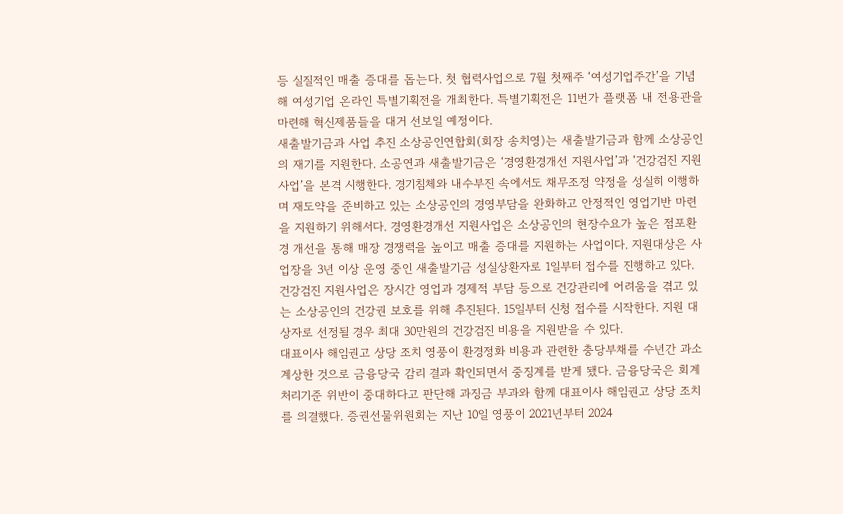등 실질적인 매출 증대를 돕는다. 첫 협력사업으로 7월 첫째주 ‘여성기업주간’을 기념해 여성기업 온라인 특별기획전을 개최한다. 특별기획전은 11번가 플랫폼 내 전용관을 마련해 혁신제품들을 대거 선보일 예정이다.
새출발기금과 사업 추진 소상공인연합회(회장 송치영)는 새출발기금과 함께 소상공인의 재기를 지원한다. 소공연과 새출발기금은 ‘경영환경개선 지원사업’과 ‘건강검진 지원사업’을 본격 시행한다. 경기침체와 내수부진 속에서도 채무조정 약정을 성실히 이행하며 재도약을 준비하고 있는 소상공인의 경영부담을 완화하고 안정적인 영업기반 마련을 지원하기 위해서다. 경영환경개선 지원사업은 소상공인의 현장수요가 높은 점포환경 개선을 통해 매장 경쟁력을 높이고 매출 증대를 지원하는 사업이다. 지원대상은 사업장을 3년 이상 운영 중인 새출발기금 성실상환자로 1일부터 접수를 진행하고 있다. 건강검진 지원사업은 장시간 영업과 경제적 부담 등으로 건강관리에 어려움을 겪고 있는 소상공인의 건강권 보호를 위해 추진된다. 15일부터 신청 접수를 시작한다. 지원 대상자로 선정될 경우 최대 30만원의 건강검진 비용을 지원받을 수 있다.
대표이사 해임권고 상당 조치 영풍이 환경정화 비용과 관련한 충당부채를 수년간 과소계상한 것으로 금융당국 감리 결과 확인되면서 중징계를 받게 됐다. 금융당국은 회계처리기준 위반이 중대하다고 판단해 과징금 부과와 함께 대표이사 해임권고 상당 조치를 의결했다. 증권선물위원회는 지난 10일 영풍이 2021년부터 2024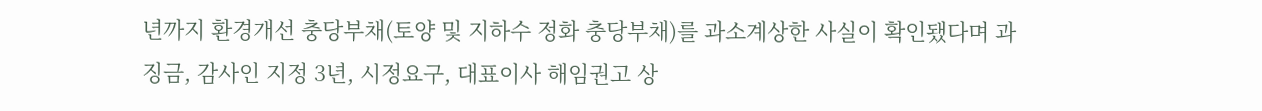년까지 환경개선 충당부채(토양 및 지하수 정화 충당부채)를 과소계상한 사실이 확인됐다며 과징금, 감사인 지정 3년, 시정요구, 대표이사 해임권고 상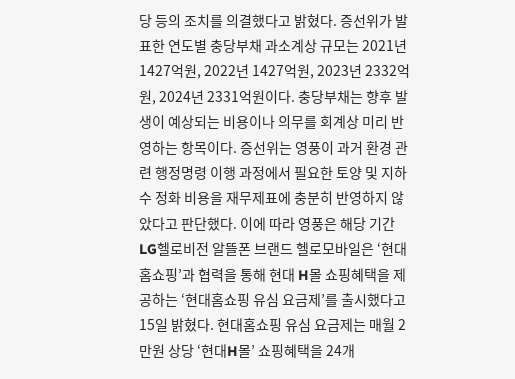당 등의 조치를 의결했다고 밝혔다. 증선위가 발표한 연도별 충당부채 과소계상 규모는 2021년 1427억원, 2022년 1427억원, 2023년 2332억원, 2024년 2331억원이다. 충당부채는 향후 발생이 예상되는 비용이나 의무를 회계상 미리 반영하는 항목이다. 증선위는 영풍이 과거 환경 관련 행정명령 이행 과정에서 필요한 토양 및 지하수 정화 비용을 재무제표에 충분히 반영하지 않았다고 판단했다. 이에 따라 영풍은 해당 기간
LG헬로비전 알뜰폰 브랜드 헬로모바일은 ‘현대홈쇼핑’과 협력을 통해 현대 H몰 쇼핑혜택을 제공하는 ‘현대홈쇼핑 유심 요금제’를 출시했다고 15일 밝혔다. 현대홈쇼핑 유심 요금제는 매월 2만원 상당 ‘현대H몰’ 쇼핑혜택을 24개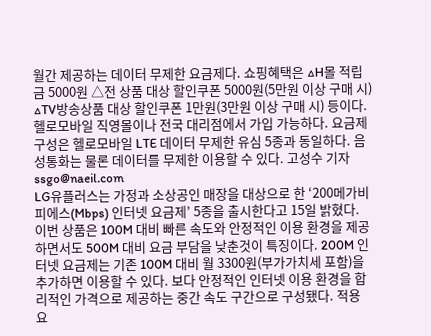월간 제공하는 데이터 무제한 요금제다. 쇼핑혜택은 △H몰 적립금 5000원 △전 상품 대상 할인쿠폰 5000원(5만원 이상 구매 시) △TV방송상품 대상 할인쿠폰 1만원(3만원 이상 구매 시) 등이다. 헬로모바일 직영몰이나 전국 대리점에서 가입 가능하다. 요금제 구성은 헬로모바일 LTE 데이터 무제한 유심 5종과 동일하다. 음성통화는 물론 데이터를 무제한 이용할 수 있다. 고성수 기자 ssgo@naeil.com
LG유플러스는 가정과 소상공인 매장을 대상으로 한 ‘200메가비피에스(Mbps) 인터넷 요금제’ 5종을 출시한다고 15일 밝혔다. 이번 상품은 100M 대비 빠른 속도와 안정적인 이용 환경을 제공하면서도 500M 대비 요금 부담을 낮춘것이 특징이다. 200M 인터넷 요금제는 기존 100M 대비 월 3300원(부가가치세 포함)을 추가하면 이용할 수 있다. 보다 안정적인 인터넷 이용 환경을 합리적인 가격으로 제공하는 중간 속도 구간으로 구성됐다. 적용 요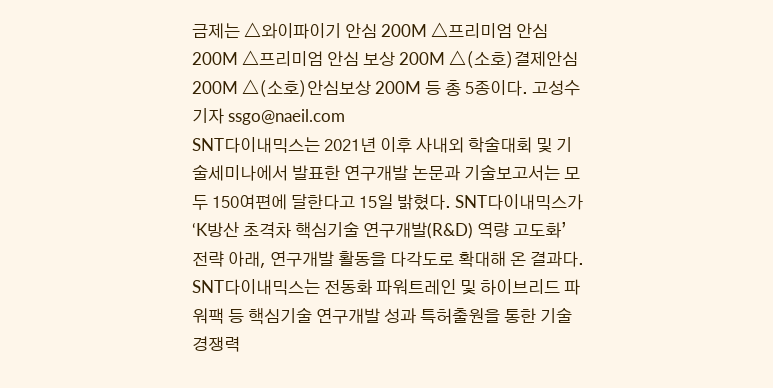금제는 △와이파이기 안심 200M △프리미엄 안심 200M △프리미엄 안심 보상 200M △(소호)결제안심 200M △(소호)안심보상 200M 등 총 5종이다. 고성수 기자 ssgo@naeil.com
SNT다이내믹스는 2021년 이후 사내외 학술대회 및 기술세미나에서 발표한 연구개발 논문과 기술보고서는 모두 150여편에 달한다고 15일 밝혔다. SNT다이내믹스가 ‘K방산 초격차 핵심기술 연구개발(R&D) 역량 고도화’ 전략 아래, 연구개발 활동을 다각도로 확대해 온 결과다. SNT다이내믹스는 전동화 파워트레인 및 하이브리드 파워팩 등 핵심기술 연구개발 성과 특허출원을 통한 기술경쟁력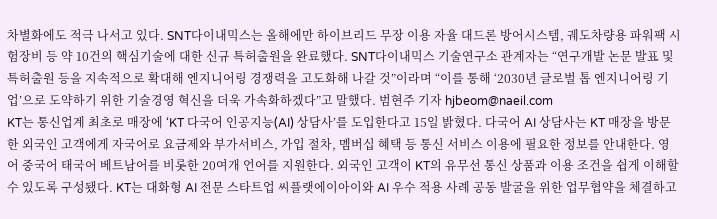차별화에도 적극 나서고 있다. SNT다이내믹스는 올해에만 하이브리드 무장 이용 자율 대드론 방어시스템, 궤도차량용 파워팩 시험장비 등 약 10건의 핵심기술에 대한 신규 특허출원을 완료했다. SNT다이내믹스 기술연구소 관계자는 “연구개발 논문 발표 및 특허출원 등을 지속적으로 확대해 엔지니어링 경쟁력을 고도화해 나갈 것”이라며 “이를 통해 ‘2030년 글로벌 톱 엔지니어링 기업’으로 도약하기 위한 기술경영 혁신을 더욱 가속화하겠다”고 말했다. 범현주 기자 hjbeom@naeil.com
KT는 통신업계 최초로 매장에 ‘KT 다국어 인공지능(AI) 상담사’를 도입한다고 15일 밝혔다. 다국어 AI 상담사는 KT 매장을 방문한 외국인 고객에게 자국어로 요금제와 부가서비스, 가입 절차, 멤버십 혜택 등 통신 서비스 이용에 필요한 정보를 안내한다. 영어 중국어 태국어 베트남어를 비롯한 20여개 언어를 지원한다. 외국인 고객이 KT의 유무선 통신 상품과 이용 조건을 쉽게 이해할 수 있도록 구성됐다. KT는 대화형 AI 전문 스타트업 씨플랫에이아이와 AI 우수 적용 사례 공동 발굴을 위한 업무협약을 체결하고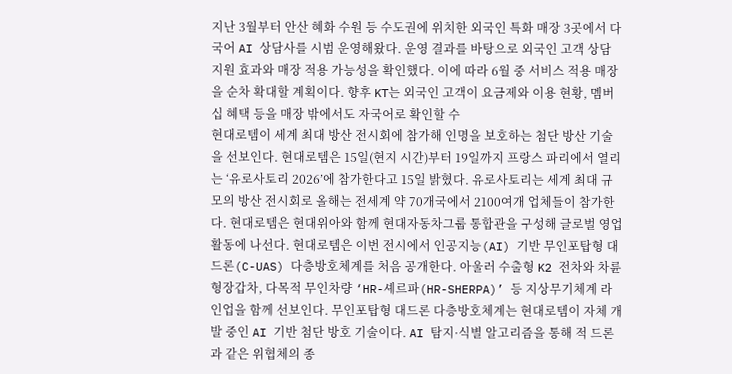지난 3월부터 안산 혜화 수원 등 수도권에 위치한 외국인 특화 매장 3곳에서 다국어 AI 상담사를 시범 운영해왔다. 운영 결과를 바탕으로 외국인 고객 상담 지원 효과와 매장 적용 가능성을 확인했다. 이에 따라 6월 중 서비스 적용 매장을 순차 확대할 계획이다. 향후 KT는 외국인 고객이 요금제와 이용 현황, 멤버십 혜택 등을 매장 밖에서도 자국어로 확인할 수
현대로템이 세계 최대 방산 전시회에 참가해 인명을 보호하는 첨단 방산 기술을 선보인다. 현대로템은 15일(현지 시간)부터 19일까지 프랑스 파리에서 열리는 ‘유로사토리 2026’에 참가한다고 15일 밝혔다. 유로사토리는 세계 최대 규모의 방산 전시회로 올해는 전세계 약 70개국에서 2100여개 업체들이 참가한다. 현대로템은 현대위아와 함께 현대자동차그룹 통합관을 구성해 글로벌 영업 활동에 나선다. 현대로템은 이번 전시에서 인공지능(AI) 기반 무인포탑형 대드론(C-UAS) 다층방호체계를 처음 공개한다. 아울러 수출형 K2 전차와 차륜형장갑차, 다목적 무인차량 ‘HR-셰르파(HR-SHERPA)’ 등 지상무기체계 라인업을 함께 선보인다. 무인포탑형 대드론 다층방호체계는 현대로템이 자체 개발 중인 AI 기반 첨단 방호 기술이다. AI 탐지·식별 알고리즘을 통해 적 드론과 같은 위협체의 종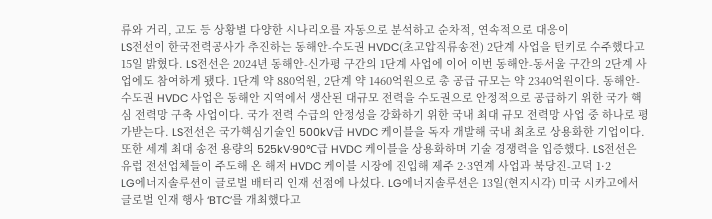류와 거리, 고도 등 상황별 다양한 시나리오를 자동으로 분석하고 순차적, 연속적으로 대응이
LS전선이 한국전력공사가 추진하는 동해안-수도권 HVDC(초고압직류송전) 2단계 사업을 턴키로 수주했다고 15일 밝혔다. LS전선은 2024년 동해안-신가평 구간의 1단계 사업에 이어 이번 동해안-동서울 구간의 2단계 사업에도 참여하게 됐다. 1단계 약 880억원, 2단계 약 1460억원으로 총 공급 규모는 약 2340억원이다. 동해안-수도권 HVDC 사업은 동해안 지역에서 생산된 대규모 전력을 수도권으로 안정적으로 공급하기 위한 국가 핵심 전력망 구축 사업이다. 국가 전력 수급의 안정성을 강화하기 위한 국내 최대 규모 전력망 사업 중 하나로 평가받는다. LS전선은 국가핵심기술인 500kV급 HVDC 케이블을 독자 개발해 국내 최초로 상용화한 기업이다. 또한 세계 최대 송전 용량의 525kV·90℃급 HVDC 케이블을 상용화하며 기술 경쟁력을 입증했다. LS전선은 유럽 전선업체들이 주도해 온 해저 HVDC 케이블 시장에 진입해 제주 2·3연계 사업과 북당진-고덕 1·2
LG에너지솔루션이 글로벌 배터리 인재 선점에 나섰다. LG에너지솔루션은 13일(현지시각) 미국 시카고에서 글로벌 인재 행사 ‘BTC’를 개최했다고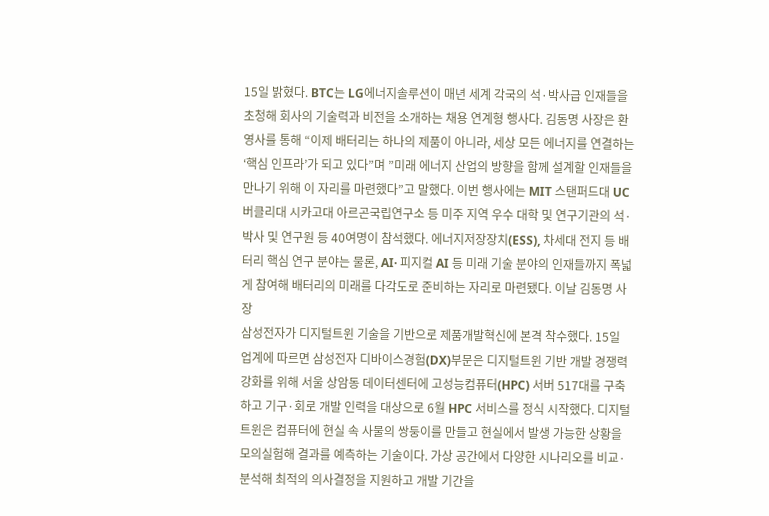15일 밝혔다. BTC는 LG에너지솔루션이 매년 세계 각국의 석·박사급 인재들을 초청해 회사의 기술력과 비전을 소개하는 채용 연계형 행사다. 김동명 사장은 환영사를 통해 “이제 배터리는 하나의 제품이 아니라, 세상 모든 에너지를 연결하는 ‘핵심 인프라’가 되고 있다”며 ”미래 에너지 산업의 방향을 함께 설계할 인재들을 만나기 위해 이 자리를 마련했다”고 말했다. 이번 행사에는 MIT 스탠퍼드대 UC버클리대 시카고대 아르곤국립연구소 등 미주 지역 우수 대학 및 연구기관의 석·박사 및 연구원 등 40여명이 참석했다. 에너지저장장치(ESS), 차세대 전지 등 배터리 핵심 연구 분야는 물론, AI· 피지컬 AI 등 미래 기술 분야의 인재들까지 폭넓게 참여해 배터리의 미래를 다각도로 준비하는 자리로 마련됐다. 이날 김동명 사장
삼성전자가 디지털트윈 기술을 기반으로 제품개발혁신에 본격 착수했다. 15일 업계에 따르면 삼성전자 디바이스경험(DX)부문은 디지털트윈 기반 개발 경쟁력 강화를 위해 서울 상암동 데이터센터에 고성능컴퓨터(HPC) 서버 517대를 구축하고 기구·회로 개발 인력을 대상으로 6월 HPC 서비스를 정식 시작했다. 디지털트윈은 컴퓨터에 현실 속 사물의 쌍둥이를 만들고 현실에서 발생 가능한 상황을 모의실험해 결과를 예측하는 기술이다. 가상 공간에서 다양한 시나리오를 비교·분석해 최적의 의사결정을 지원하고 개발 기간을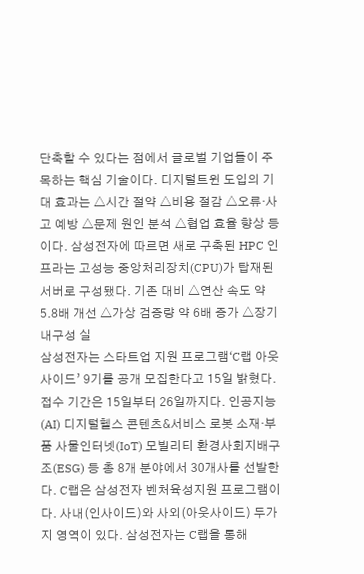단축할 수 있다는 점에서 글로벌 기업들이 주목하는 핵심 기술이다. 디지털트윈 도입의 기대 효과는 △시간 절약 △비용 절감 △오류·사고 예방 △문제 원인 분석 △협업 효율 향상 등이다. 삼성전자에 따르면 새로 구축된 HPC 인프라는 고성능 중앙처리장치(CPU)가 탑재된 서버로 구성됐다. 기존 대비 △연산 속도 약 5.8배 개선 △가상 검증량 약 6배 증가 △장기내구성 실
삼성전자는 스타트업 지원 프로그램‘C랩 아웃사이드’ 9기를 공개 모집한다고 15일 밝혔다. 접수 기간은 15일부터 26일까지다. 인공지능(AI) 디지털헬스 콘텐츠&서비스 로봇 소재·부품 사물인터넷(IoT) 모빌리티 환경사회지배구조(ESG) 등 총 8개 분야에서 30개사를 선발한다. C랩은 삼성전자 벤처육성지원 프로그램이다. 사내(인사이드)와 사외(아웃사이드) 두가지 영역이 있다. 삼성전자는 C랩을 통해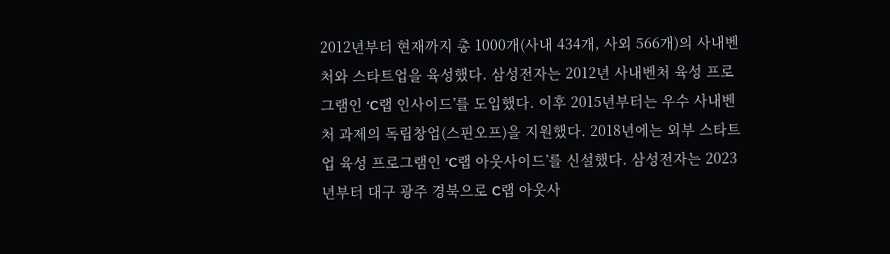2012년부터 현재까지 총 1000개(사내 434개, 사외 566개)의 사내벤처와 스타트업을 육성했다. 삼성전자는 2012년 사내벤처 육성 프로그램인 ‘C랩 인사이드’를 도입했다. 이후 2015년부터는 우수 사내벤처 과제의 독립창업(스핀오프)을 지원했다. 2018년에는 외부 스타트업 육성 프로그램인 ‘C랩 아웃사이드’를 신설했다. 삼성전자는 2023년부터 대구 광주 경북으로 C랩 아웃사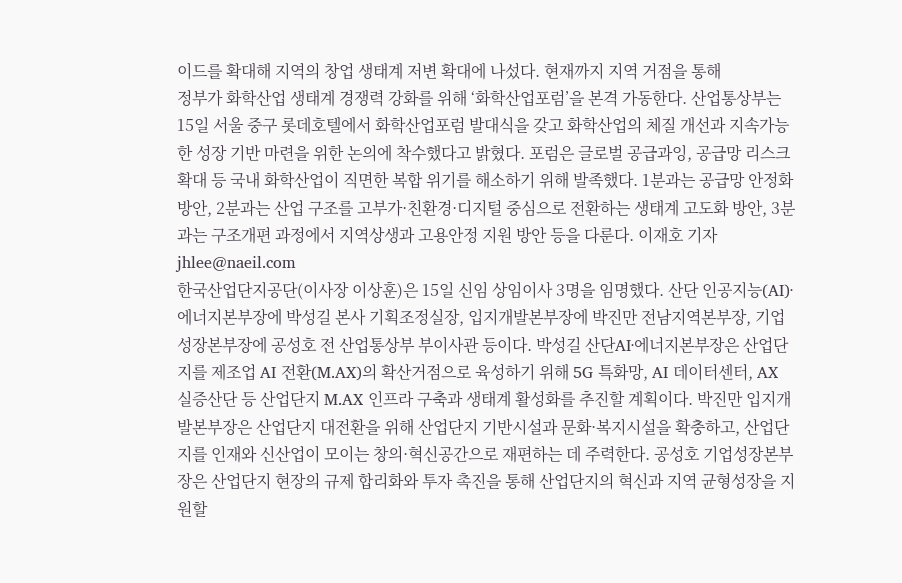이드를 확대해 지역의 창업 생태계 저변 확대에 나섰다. 현재까지 지역 거점을 통해
정부가 화학산업 생태계 경쟁력 강화를 위해 ‘화학산업포럼’을 본격 가동한다. 산업통상부는 15일 서울 중구 롯데호텔에서 화학산업포럼 발대식을 갖고 화학산업의 체질 개선과 지속가능한 성장 기반 마련을 위한 논의에 착수했다고 밝혔다. 포럼은 글로벌 공급과잉, 공급망 리스크 확대 등 국내 화학산업이 직면한 복합 위기를 해소하기 위해 발족했다. 1분과는 공급망 안정화 방안, 2분과는 산업 구조를 고부가·친환경·디지털 중심으로 전환하는 생태계 고도화 방안, 3분과는 구조개편 과정에서 지역상생과 고용안정 지원 방안 등을 다룬다. 이재호 기자 jhlee@naeil.com
한국산업단지공단(이사장 이상훈)은 15일 신임 상임이사 3명을 임명했다. 산단 인공지능(AI)·에너지본부장에 박성길 본사 기획조정실장, 입지개발본부장에 박진만 전남지역본부장, 기업성장본부장에 공성호 전 산업통상부 부이사관 등이다. 박성길 산단AI·에너지본부장은 산업단지를 제조업 AI 전환(M.AX)의 확산거점으로 육성하기 위해 5G 특화망, AI 데이터센터, AX 실증산단 등 산업단지 M.AX 인프라 구축과 생태계 활성화를 추진할 계획이다. 박진만 입지개발본부장은 산업단지 대전환을 위해 산업단지 기반시설과 문화·복지시설을 확충하고, 산업단지를 인재와 신산업이 모이는 창의·혁신공간으로 재편하는 데 주력한다. 공성호 기업성장본부장은 산업단지 현장의 규제 합리화와 투자 촉진을 통해 산업단지의 혁신과 지역 균형성장을 지원할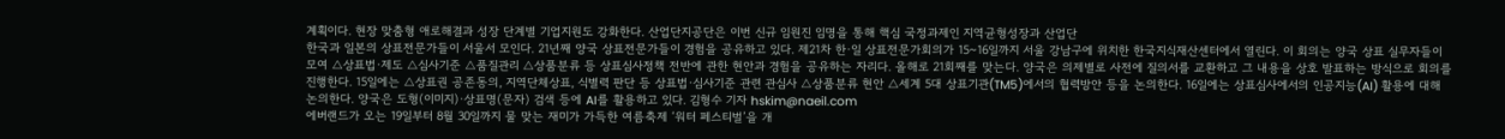계획이다. 현장 맞춤형 애로해결과 성장 단계별 기업지원도 강화한다. 산업단지공단은 이번 신규 임원진 임명을 통해 핵심 국정과제인 지역균형성장과 산업단
한국과 일본의 상표전문가들이 서울서 모인다. 21년째 양국 상표전문가들이 경험을 공유하고 있다. 제21차 한·일 상표전문가회의가 15~16일까지 서울 강남구에 위치한 한국지식재산센터에서 열린다. 이 회의는 양국 상표 실무자들이 모여 △상표법·제도 △심사기준 △품질관리 △상품분류 등 상표심사정책 전반에 관한 현안과 경험을 공유하는 자리다. 올해로 21회째를 맞는다. 양국은 의제별로 사전에 질의서를 교환하고 그 내용을 상호 발표하는 방식으로 회의를 진행한다. 15일에는 △상표권 공존동의, 지역단체상표, 식별력 판단 등 상표법·심사기준 관련 관심사 △상품분류 현안 △세계 5대 상표기관(TM5)에서의 협력방안 등을 논의한다. 16일에는 상표심사에서의 인공지능(AI) 활용에 대해 논의한다. 양국은 도형(이미지)·상표명(문자) 검색 등에 AI를 활용하고 있다. 김형수 기자 hskim@naeil.com
에버랜드가 오는 19일부터 8월 30일까지 물 맞는 재미가 가득한 여름축제 ‘워터 페스티벌’을 개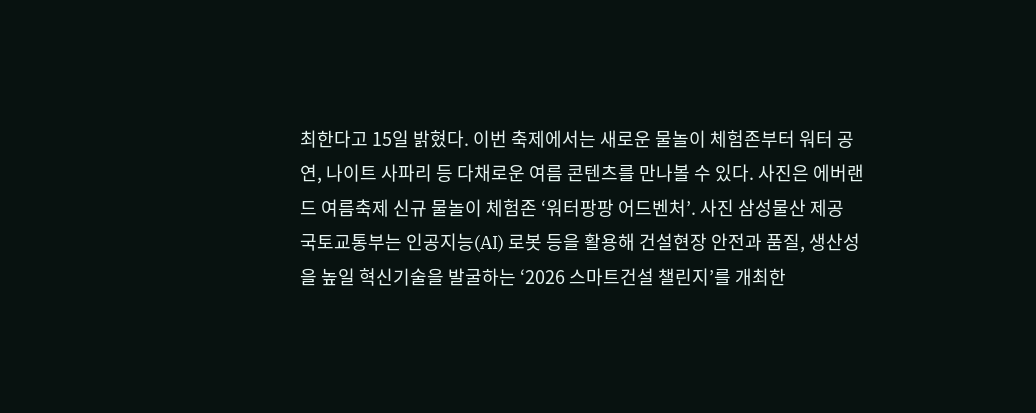최한다고 15일 밝혔다. 이번 축제에서는 새로운 물놀이 체험존부터 워터 공연, 나이트 사파리 등 다채로운 여름 콘텐츠를 만나볼 수 있다. 사진은 에버랜드 여름축제 신규 물놀이 체험존 ‘워터팡팡 어드벤처’. 사진 삼성물산 제공
국토교통부는 인공지능(AI) 로봇 등을 활용해 건설현장 안전과 품질, 생산성을 높일 혁신기술을 발굴하는 ‘2026 스마트건설 챌린지’를 개최한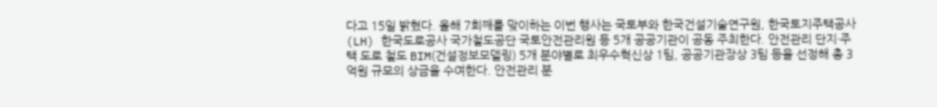다고 15일 밝혔다. 올해 7회째를 맞이하는 이번 행사는 국토부와 한국건설기술연구원, 한국토지주택공사(LH) 한국도로공사 국가철도공단 국토안전관리원 등 5개 공공기관이 공동 주최한다. 안전관리 단지·주택 도로 철도 BIM(건설정보모델링) 5개 분야별로 최우수혁신상 1팀, 공공기관장상 3팀 등을 선정해 총 3억원 규모의 상금을 수여한다. 안전관리 분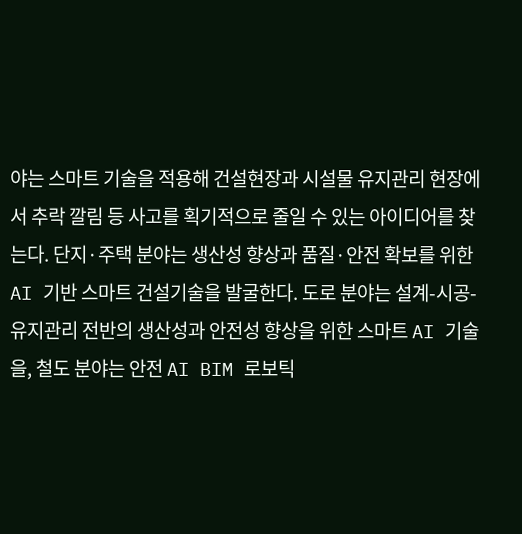야는 스마트 기술을 적용해 건설현장과 시설물 유지관리 현장에서 추락 깔림 등 사고를 획기적으로 줄일 수 있는 아이디어를 찾는다. 단지·주택 분야는 생산성 향상과 품질·안전 확보를 위한 AI 기반 스마트 건설기술을 발굴한다. 도로 분야는 설계-시공-유지관리 전반의 생산성과 안전성 향상을 위한 스마트 AI 기술을, 철도 분야는 안전 AI BIM 로보틱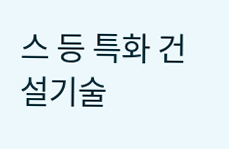스 등 특화 건설기술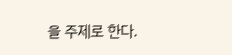을 주제로 한다.